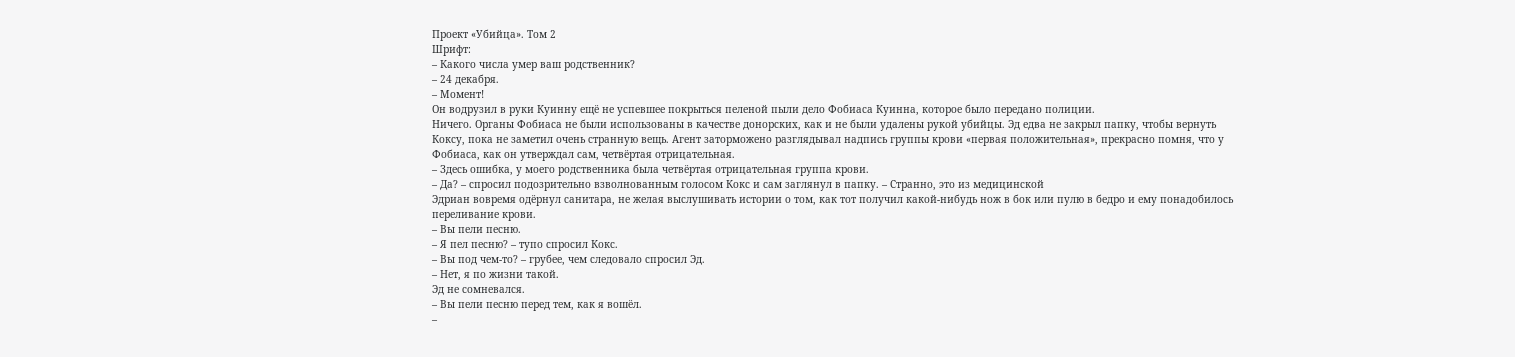Проект «Убийца». Том 2
Шрифт:
– Какого числа умер ваш родственник?
– 24 декабря.
– Момент!
Он водрузил в руки Куинну ещё не успевшее покрыться пеленой пыли дело Фобиаса Куинна, которое было передано полиции.
Ничего. Органы Фобиаса не были использованы в качестве донорских, как и не были удалены рукой убийцы. Эд едва не закрыл папку, чтобы вернуть Коксу, пока не заметил очень странную вещь. Агент заторможено разглядывал надпись группы крови «первая положительная», прекрасно помня, что у Фобиаса, как он утверждал сам, четвёртая отрицательная.
– Здесь ошибка, у моего родственника была четвёртая отрицательная группа крови.
– Да? – спросил подозрительно взволнованным голосом Кокс и сам заглянул в папку. – Странно, это из медицинской
Эдриан вовремя одёрнул санитара, не желая выслушивать истории о том, как тот получил какой-нибудь нож в бок или пулю в бедро и ему понадобилось переливание крови.
– Вы пели песню.
– Я пел песню? – тупо спросил Кокс.
– Вы под чем-то? – грубее, чем следовало спросил Эд.
– Нет, я по жизни такой.
Эд не сомневался.
– Вы пели песню перед тем, как я вошёл.
–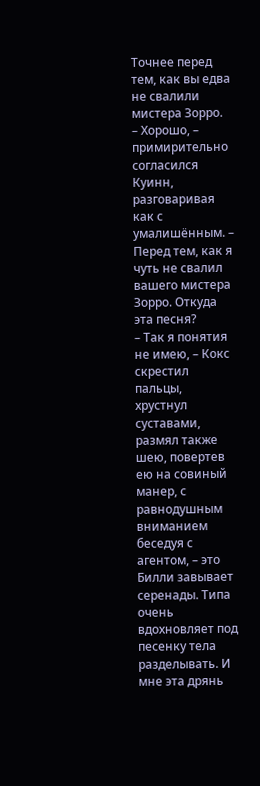Точнее перед тем, как вы едва не свалили мистера Зорро.
– Хорошо, – примирительно согласился Куинн, разговаривая как с умалишённым. – Перед тем, как я чуть не свалил вашего мистера Зорро. Откуда эта песня?
– Так я понятия не имею, – Кокс скрестил пальцы, хрустнул суставами, размял также шею, повертев ею на совиный манер, с равнодушным вниманием беседуя с агентом, – это Билли завывает серенады. Типа очень вдохновляет под песенку тела разделывать. И мне эта дрянь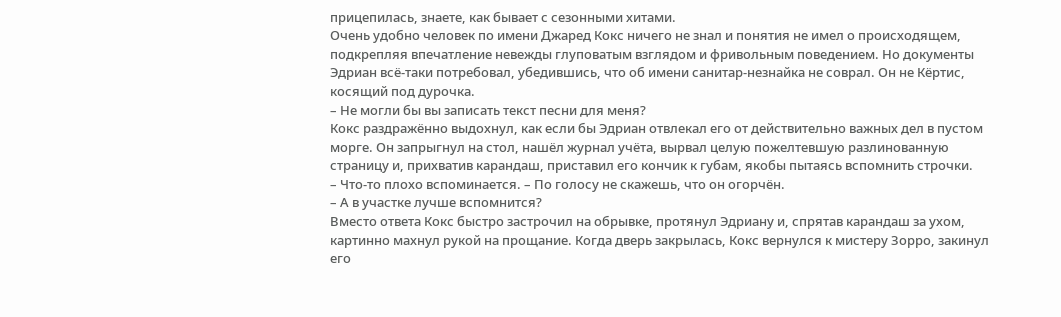прицепилась, знаете, как бывает с сезонными хитами.
Очень удобно человек по имени Джаред Кокс ничего не знал и понятия не имел о происходящем, подкрепляя впечатление невежды глуповатым взглядом и фривольным поведением. Но документы Эдриан всё-таки потребовал, убедившись, что об имени санитар-незнайка не соврал. Он не Кёртис, косящий под дурочка.
– Не могли бы вы записать текст песни для меня?
Кокс раздражённо выдохнул, как если бы Эдриан отвлекал его от действительно важных дел в пустом морге. Он запрыгнул на стол, нашёл журнал учёта, вырвал целую пожелтевшую разлинованную страницу и, прихватив карандаш, приставил его кончик к губам, якобы пытаясь вспомнить строчки.
– Что-то плохо вспоминается. – По голосу не скажешь, что он огорчён.
– А в участке лучше вспомнится?
Вместо ответа Кокс быстро застрочил на обрывке, протянул Эдриану и, спрятав карандаш за ухом, картинно махнул рукой на прощание. Когда дверь закрылась, Кокс вернулся к мистеру Зорро, закинул его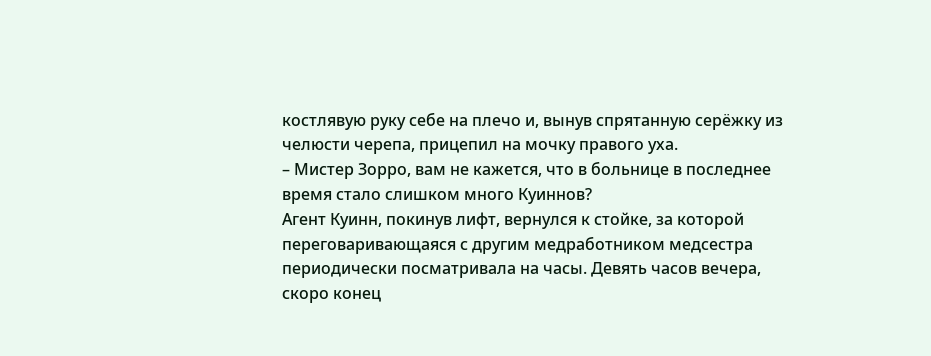костлявую руку себе на плечо и, вынув спрятанную серёжку из челюсти черепа, прицепил на мочку правого уха.
– Мистер Зорро, вам не кажется, что в больнице в последнее время стало слишком много Куиннов?
Агент Куинн, покинув лифт, вернулся к стойке, за которой переговаривающаяся с другим медработником медсестра периодически посматривала на часы. Девять часов вечера, скоро конец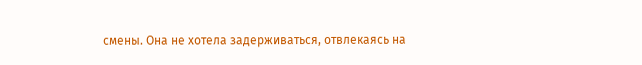смены. Она не хотела задерживаться, отвлекаясь на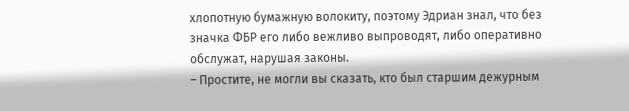хлопотную бумажную волокиту, поэтому Эдриан знал, что без значка ФБР его либо вежливо выпроводят, либо оперативно обслужат, нарушая законы.
– Простите, не могли вы сказать, кто был старшим дежурным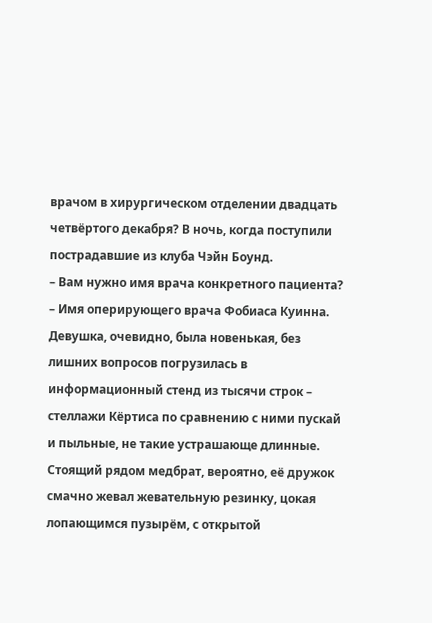врачом в хирургическом отделении двадцать четвёртого декабря? В ночь, когда поступили пострадавшие из клуба Чэйн Боунд.
– Вам нужно имя врача конкретного пациента?
– Имя оперирующего врача Фобиаса Куинна.
Девушка, очевидно, была новенькая, без лишних вопросов погрузилась в информационный стенд из тысячи строк – стеллажи Кёртиса по сравнению с ними пускай и пыльные, не такие устрашающе длинные.
Стоящий рядом медбрат, вероятно, её дружок смачно жевал жевательную резинку, цокая лопающимся пузырём, с открытой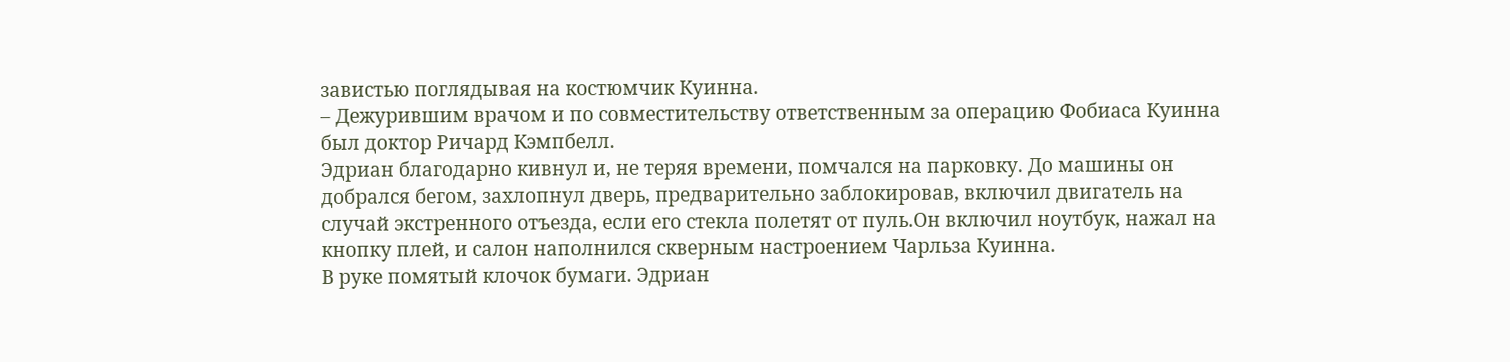завистью поглядывая на костюмчик Куинна.
– Дежурившим врачом и по совместительству ответственным за операцию Фобиаса Куинна был доктор Ричард Кэмпбелл.
Эдриан благодарно кивнул и, не теряя времени, помчался на парковку. До машины он
добрался бегом, захлопнул дверь, предварительно заблокировав, включил двигатель на случай экстренного отъезда, если его стекла полетят от пуль.Он включил ноутбук, нажал на кнопку плей, и салон наполнился скверным настроением Чарльза Куинна.
В руке помятый клочок бумаги. Эдриан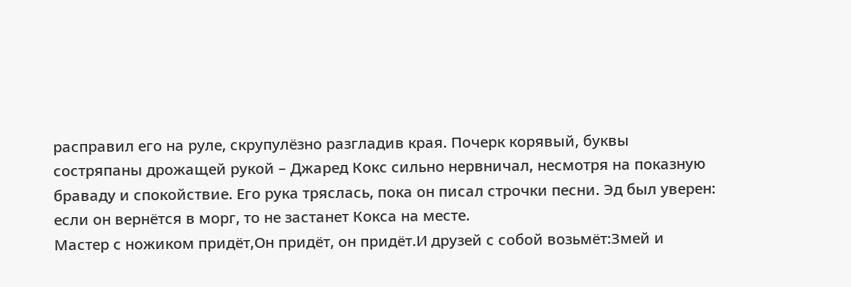расправил его на руле, скрупулёзно разгладив края. Почерк корявый, буквы состряпаны дрожащей рукой – Джаред Кокс сильно нервничал, несмотря на показную браваду и спокойствие. Его рука тряслась, пока он писал строчки песни. Эд был уверен: если он вернётся в морг, то не застанет Кокса на месте.
Мастер с ножиком придёт,Он придёт, он придёт.И друзей с собой возьмёт:Змей и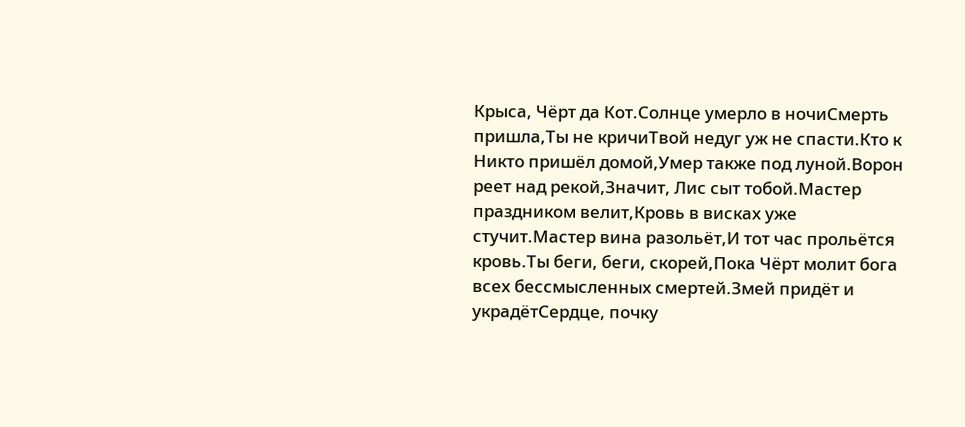Крыса, Чёрт да Кот.Солнце умерло в ночиСмерть пришла,Ты не кричиТвой недуг уж не спасти.Кто к Никто пришёл домой,Умер также под луной.Ворон реет над рекой,Значит, Лис сыт тобой.Мастер праздником велит,Кровь в висках уже стучит.Мастер вина разольёт,И тот час прольётся кровь.Ты беги, беги, скорей,Пока Чёрт молит бога всех бессмысленных смертей.Змей придёт и украдётСердце, почку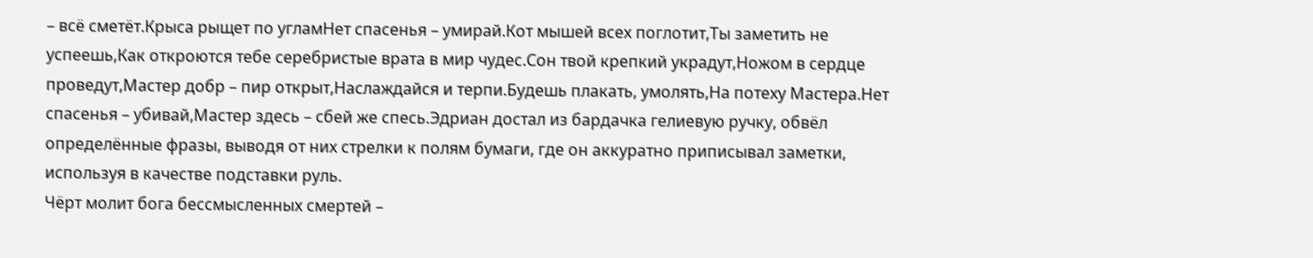– всё сметёт.Крыса рыщет по угламНет спасенья – умирай.Кот мышей всех поглотит,Ты заметить не успеешь,Как откроются тебе серебристые врата в мир чудес.Сон твой крепкий украдут,Ножом в сердце проведут,Мастер добр – пир открыт,Наслаждайся и терпи.Будешь плакать, умолять,На потеху Мастера.Нет спасенья – убивай,Мастер здесь – сбей же спесь.Эдриан достал из бардачка гелиевую ручку, обвёл определённые фразы, выводя от них стрелки к полям бумаги, где он аккуратно приписывал заметки, используя в качестве подставки руль.
Чёрт молит бога бессмысленных смертей –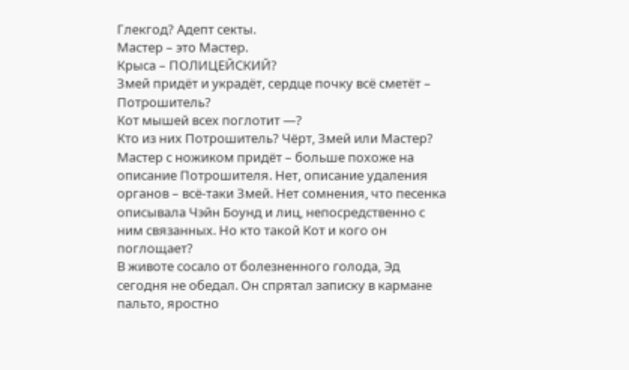Глекгод? Адепт секты.
Мастер – это Мастер.
Крыса – ПОЛИЦЕЙСКИЙ?
Змей придёт и украдёт, сердце почку всё сметёт – Потрошитель?
Кот мышей всех поглотит —?
Кто из них Потрошитель? Чёрт, Змей или Мастер? Мастер с ножиком придёт – больше похоже на описание Потрошителя. Нет, описание удаления органов – всё-таки Змей. Нет сомнения, что песенка описывала Чэйн Боунд и лиц, непосредственно с ним связанных. Но кто такой Кот и кого он поглощает?
В животе сосало от болезненного голода, Эд сегодня не обедал. Он спрятал записку в кармане пальто, яростно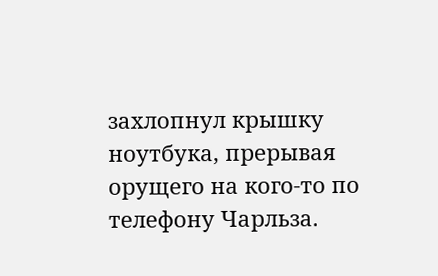захлопнул крышку ноутбука, прерывая орущего на кого-то по телефону Чарльза.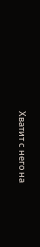Хватит с него на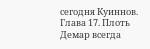сегодня Куиннов.
Глава 17. Плоть
Демар всегда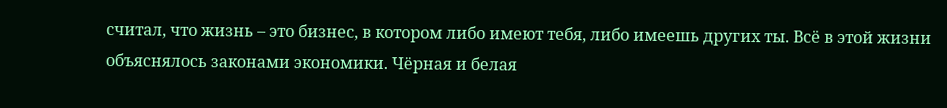считал, что жизнь – это бизнес, в котором либо имеют тебя, либо имеешь других ты. Всё в этой жизни объяснялось законами экономики. Чёрная и белая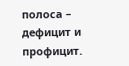полоса – дефицит и профицит.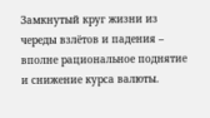Замкнутый круг жизни из череды взлётов и падения – вполне рациональное поднятие и снижение курса валюты.